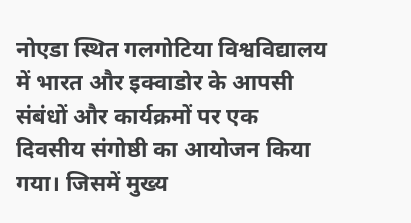नोएडा स्थित गलगोटिया विश्वविद्यालय में भारत और इक्वाडोर के आपसी संबंधों और कार्यक्रमों पर एक दिवसीय संगोष्ठी का आयोजन किया गया। जिसमें मुख्य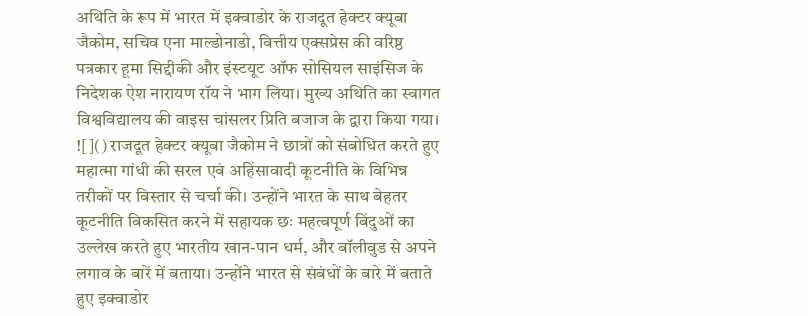अथिति के रूप में भारत में इक्वाडोर के राजदूत हेक्टर क्यूबा जैकोम, सचिव एना माल्डोनाडो, वित्तीय एक्सप्रेस की वरिष्ठ पत्रकार हूमा सिद्दीकी और इंस्टयूट ऑफ सोसियल साइंसिज के निदेशक ऐश नारायण रॉय ने भाग लिया। मुख्य अथिति का स्वागत विश्वविद्यालय की वाइस चांसलर प्रिति बजाज के द्वारा किया गया। ![]() राजदूत हेक्टर क्यूबा जैकोम ने छात्रों को संबोधित करते हुए महात्मा गांधी की सरल एवं अहिंसावादी कूटनीति के विभिन्न तरीकों पर विस्तार से चर्चा की। उन्होंने भारत के साथ बेहतर कूटनीति विकसित करने में सहायक छः महत्वपूर्ण बिंदुओं का उल्लेख करते हुए भारतीय खान-पान धर्म, और बॉलीवुड से अपने लगाव के बारें में बताया। उन्होंने भारत से संबंधों के बारे में बताते हुए इक्वाडोर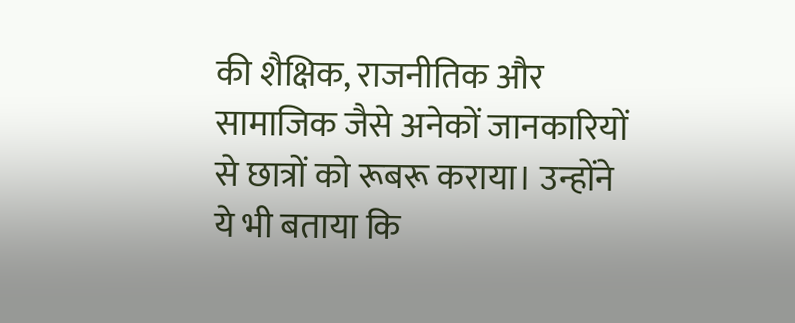की शैक्षिक, राजनीतिक और सामाजिक जैसे अनेकों जानकारियों से छात्रों को रूबरू कराया। उन्होंने ये भी बताया कि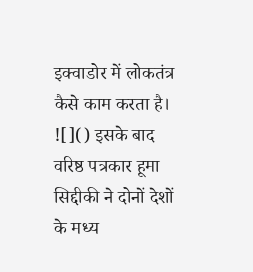इक्वाडोर में लोकतंत्र कैसे काम करता है। ![]() इसके बाद वरिष्ठ पत्रकार हूमा सिद्दीकी ने दोनों देशों के मध्य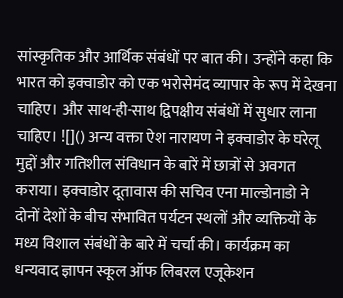सांस्कृतिक और आर्थिक संबंधों पर बात की। उन्होंने कहा कि भारत को इक्वाडोर को एक भरोसेमंद व्यापार के रूप में देखना चाहिए। और साथ-ही-साथ द्विपक्षीय संबंधों में सुधार लाना चाहिए। ![]() अन्य वक्ता ऐश नारायण ने इक्वाडोर के घरेलू मुद्दों और गतिशील संविधान के बारें में छात्रों से अवगत कराया। इक्वाडोर दूतावास की सचिव एना माल्डोनाडो ने दोनों देशों के बीच संभावित पर्यटन स्थलों और व्यक्तियों के मध्य विशाल संबंधों के बारे में चर्चा की। कार्यक्रम का धन्यवाद ज्ञापन स्कूल ऑफ लिबरल एजूकेशन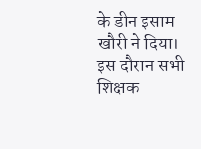के डीन इसाम खौरी ने दिया। इस दौरान सभी शिक्षक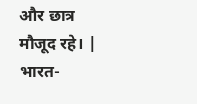और छात्र मौजूद रहे। |
भारत-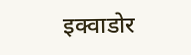इक्वाडोर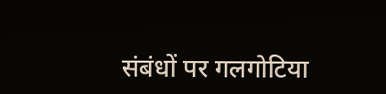संबंधों पर गलगोटिया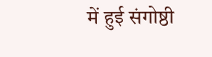में हुई संगोष्ठी